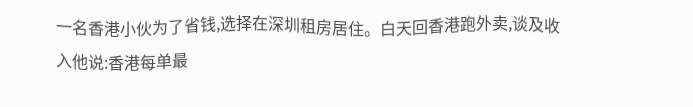一名香港小伙为了省钱,选择在深圳租房居住。白天回香港跑外卖,谈及收入他说:香港每单最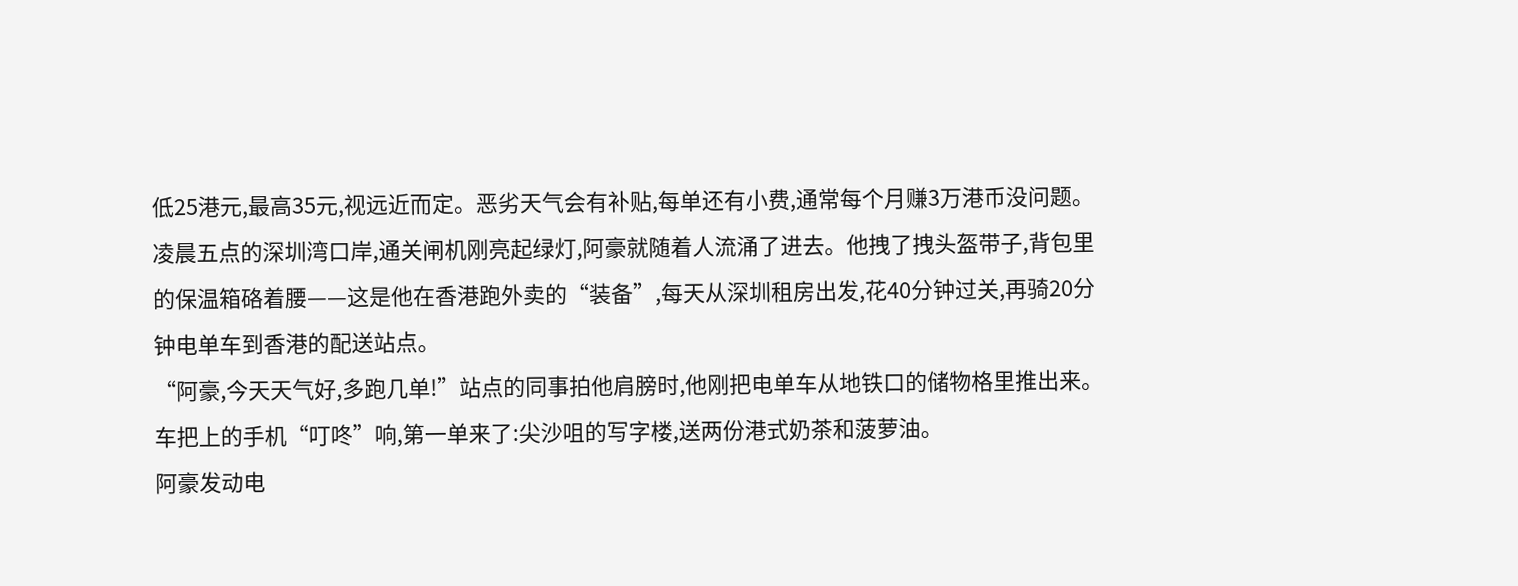低25港元,最高35元,视远近而定。恶劣天气会有补贴,每单还有小费,通常每个月赚3万港币没问题。
凌晨五点的深圳湾口岸,通关闸机刚亮起绿灯,阿豪就随着人流涌了进去。他拽了拽头盔带子,背包里的保温箱硌着腰——这是他在香港跑外卖的“装备”,每天从深圳租房出发,花40分钟过关,再骑20分钟电单车到香港的配送站点。
“阿豪,今天天气好,多跑几单!”站点的同事拍他肩膀时,他刚把电单车从地铁口的储物格里推出来。车把上的手机“叮咚”响,第一单来了:尖沙咀的写字楼,送两份港式奶茶和菠萝油。
阿豪发动电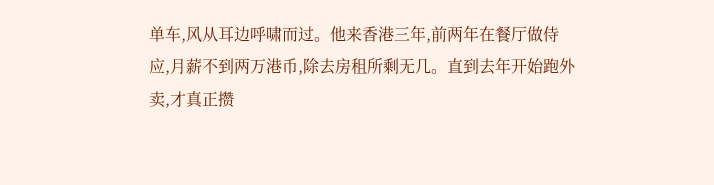单车,风从耳边呼啸而过。他来香港三年,前两年在餐厅做侍应,月薪不到两万港币,除去房租所剩无几。直到去年开始跑外卖,才真正攒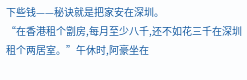下些钱——秘诀就是把家安在深圳。
“在香港租个劏房,每月至少八千,还不如花三千在深圳租个两居室。”午休时,阿豪坐在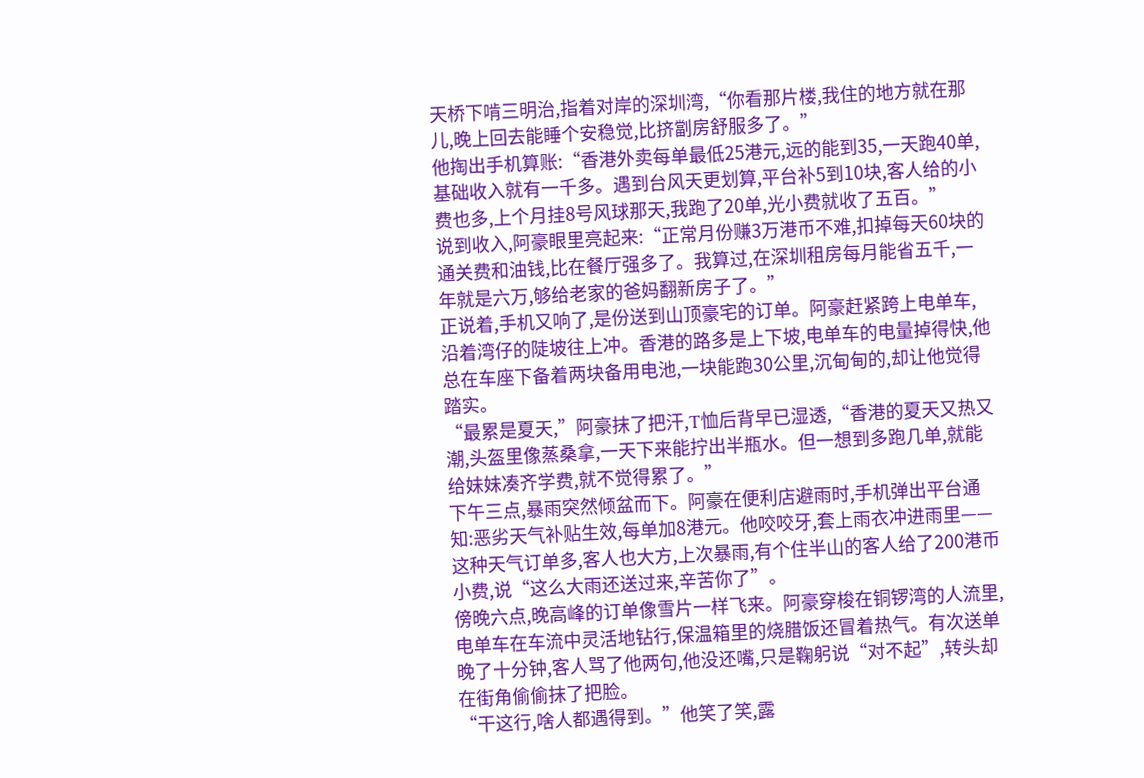天桥下啃三明治,指着对岸的深圳湾,“你看那片楼,我住的地方就在那儿,晚上回去能睡个安稳觉,比挤劏房舒服多了。”
他掏出手机算账:“香港外卖每单最低25港元,远的能到35,一天跑40单,基础收入就有一千多。遇到台风天更划算,平台补5到10块,客人给的小费也多,上个月挂8号风球那天,我跑了20单,光小费就收了五百。”
说到收入,阿豪眼里亮起来:“正常月份赚3万港币不难,扣掉每天60块的通关费和油钱,比在餐厅强多了。我算过,在深圳租房每月能省五千,一年就是六万,够给老家的爸妈翻新房子了。”
正说着,手机又响了,是份送到山顶豪宅的订单。阿豪赶紧跨上电单车,沿着湾仔的陡坡往上冲。香港的路多是上下坡,电单车的电量掉得快,他总在车座下备着两块备用电池,一块能跑30公里,沉甸甸的,却让他觉得踏实。
“最累是夏天,”阿豪抹了把汗,T恤后背早已湿透,“香港的夏天又热又潮,头盔里像蒸桑拿,一天下来能拧出半瓶水。但一想到多跑几单,就能给妹妹凑齐学费,就不觉得累了。”
下午三点,暴雨突然倾盆而下。阿豪在便利店避雨时,手机弹出平台通知:恶劣天气补贴生效,每单加8港元。他咬咬牙,套上雨衣冲进雨里——这种天气订单多,客人也大方,上次暴雨,有个住半山的客人给了200港币小费,说“这么大雨还送过来,辛苦你了”。
傍晚六点,晚高峰的订单像雪片一样飞来。阿豪穿梭在铜锣湾的人流里,电单车在车流中灵活地钻行,保温箱里的烧腊饭还冒着热气。有次送单晚了十分钟,客人骂了他两句,他没还嘴,只是鞠躬说“对不起”,转头却在街角偷偷抹了把脸。
“干这行,啥人都遇得到。”他笑了笑,露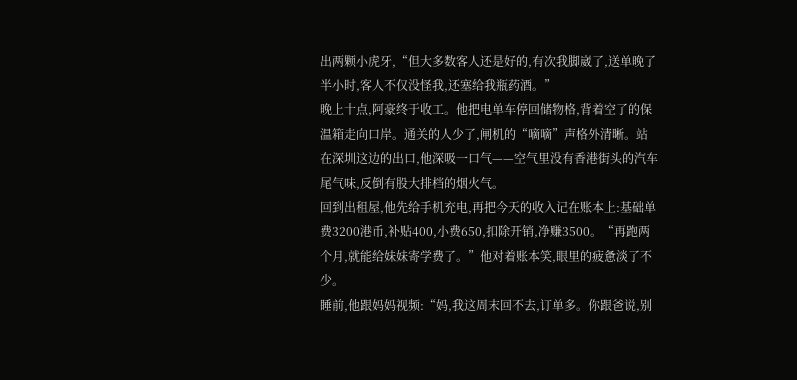出两颗小虎牙,“但大多数客人还是好的,有次我脚崴了,送单晚了半小时,客人不仅没怪我,还塞给我瓶药酒。”
晚上十点,阿豪终于收工。他把电单车停回储物格,背着空了的保温箱走向口岸。通关的人少了,闸机的“嘀嘀”声格外清晰。站在深圳这边的出口,他深吸一口气——空气里没有香港街头的汽车尾气味,反倒有股大排档的烟火气。
回到出租屋,他先给手机充电,再把今天的收入记在账本上:基础单费3200港币,补贴400,小费650,扣除开销,净赚3500。“再跑两个月,就能给妹妹寄学费了。”他对着账本笑,眼里的疲惫淡了不少。
睡前,他跟妈妈视频:“妈,我这周末回不去,订单多。你跟爸说,别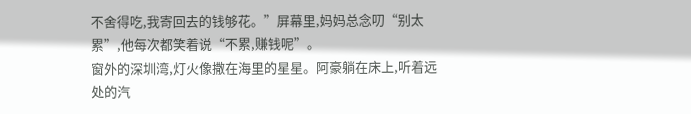不舍得吃,我寄回去的钱够花。”屏幕里,妈妈总念叨“别太累”,他每次都笑着说“不累,赚钱呢”。
窗外的深圳湾,灯火像撒在海里的星星。阿豪躺在床上,听着远处的汽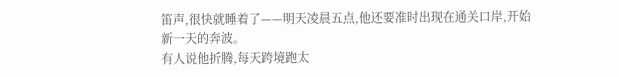笛声,很快就睡着了——明天凌晨五点,他还要准时出现在通关口岸,开始新一天的奔波。
有人说他折腾,每天跨境跑太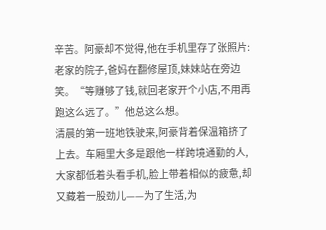辛苦。阿豪却不觉得,他在手机里存了张照片:老家的院子,爸妈在翻修屋顶,妹妹站在旁边笑。“等赚够了钱,就回老家开个小店,不用再跑这么远了。”他总这么想。
清晨的第一班地铁驶来,阿豪背着保温箱挤了上去。车厢里大多是跟他一样跨境通勤的人,大家都低着头看手机,脸上带着相似的疲惫,却又藏着一股劲儿——为了生活,为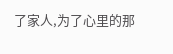了家人,为了心里的那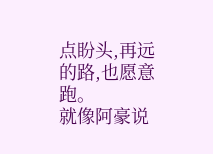点盼头,再远的路,也愿意跑。
就像阿豪说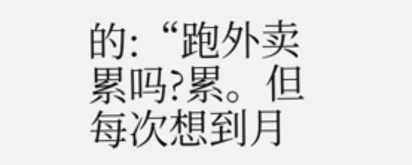的:“跑外卖累吗?累。但每次想到月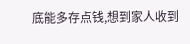底能多存点钱,想到家人收到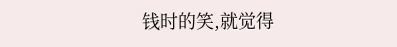钱时的笑,就觉得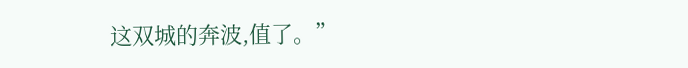这双城的奔波,值了。”